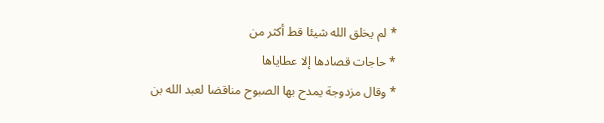* لم يخلق الله شيئا قط أكثر من
* حاجات قصادها إلا عطاياها
* وقال مزدوجة يمدح بها الصبوح مناقضا لعبد الله بن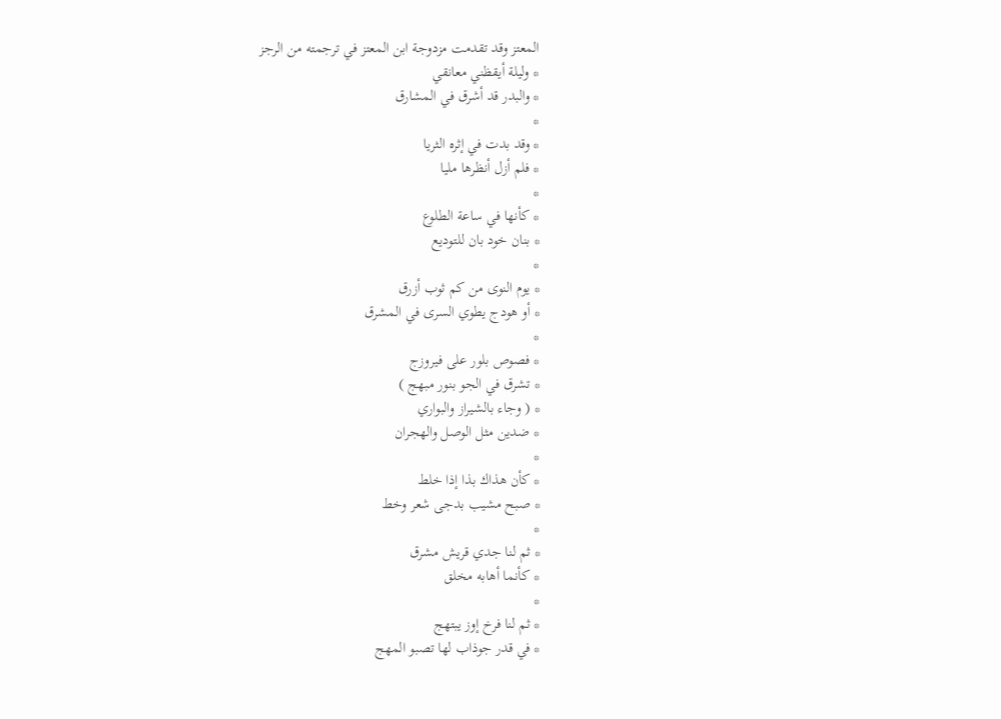المعتز وقد تقدمت مزدوجة ابن المعتز في ترجمته من الرجز
* وليلة أيقظني معانقي
* والبدر قد أشرق في المشارق
*
* وقد بدت في إثره الثريا
* فلم أزل أنظرها مليا
*
* كأنها في ساعة الطلوع
* بنان خود بان للتوديع
*
* يوم النوى من كم ثوب أزرق
* أو هودج يطوي السرى في المشرق
*
* فصوص بلور على فيروزج
* تشرق في الجو بنور مبهج )
* ( وجاء بالشيراز والبواري
* ضدين مثل الوصل والهجران
*
* كأن هذاك بذا إذا خلط
* صبح مشيب بدجى شعر وخط
*
* ثم لنا جدي قريش مشرق
* كأنما أهابه مخلق
*
* ثم لنا فرخ إوز يبتهج
* في قدر جوذاب لها تصبو المهج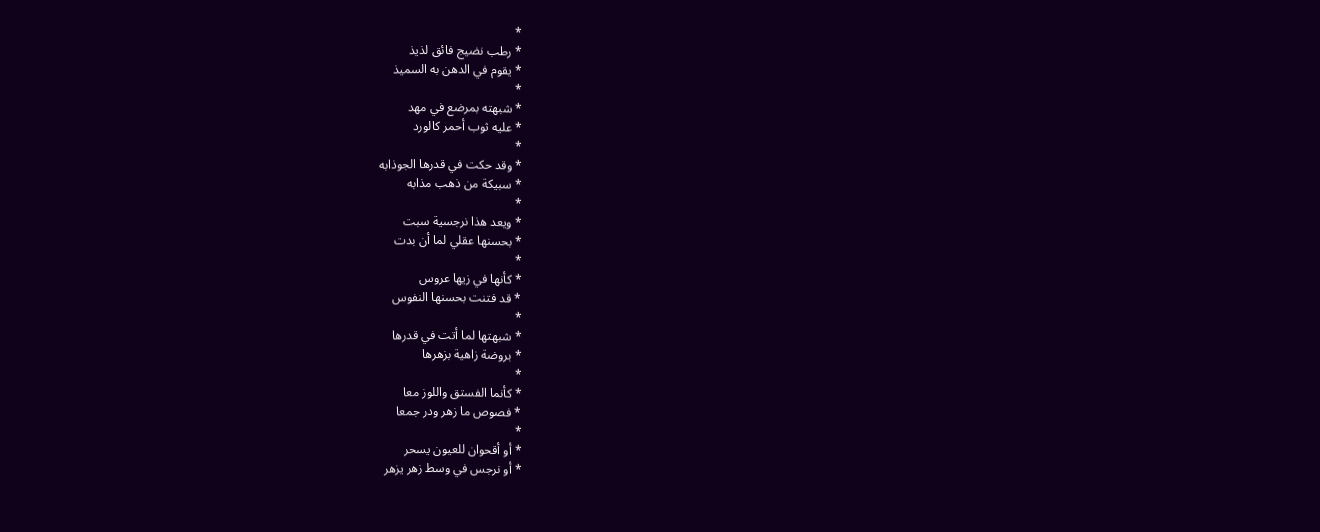*
* رطب نضيج فائق لذيذ
* يقوم في الدهن به السميذ
*
* شبهته بمرضع في مهد
* عليه ثوب أحمر كالورد
*
* وقد حكت في قدرها الجوذابه
* سبيكة من ذهب مذابه
*
* ويعد هذا نرجسية سبت
* بحسنها عقلي لما أن بدت
*
* كأنها في زيها عروس
* قد فتنت بحسنها النفوس
*
* شبهتها لما أتت في قدرها
* بروضة زاهية بزهرها
*
* كأنما الفستق واللوز معا
* فصوص ما زهر ودر جمعا
*
* أو أقحوان للعيون يسحر
* أو نرجس في وسط زهر يزهر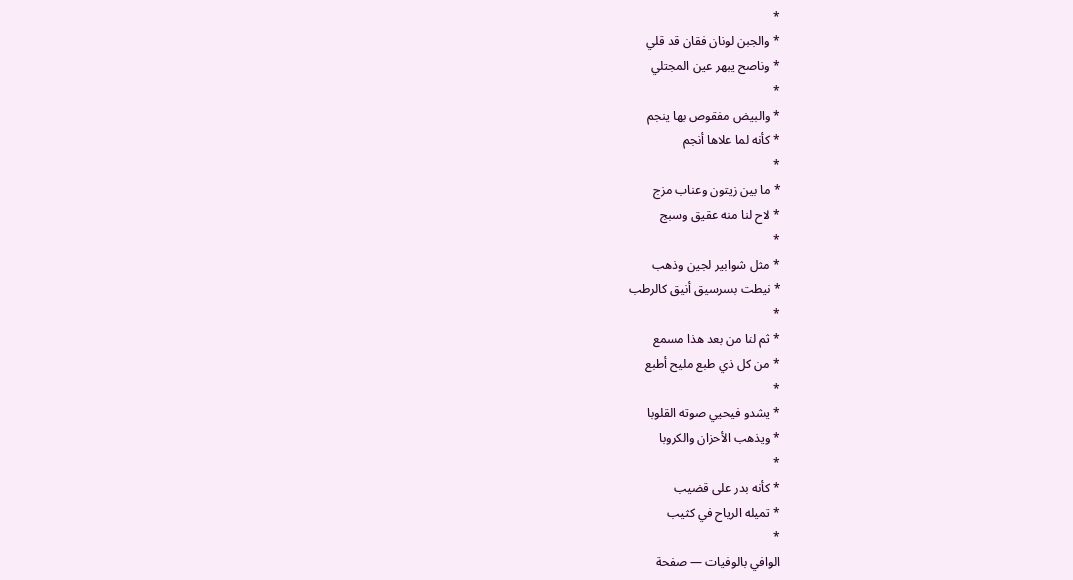*
* والجبن لونان فقان قد قلي
* وناصح يبهر عين المجتلي
*
* والبيض مفقوص بها ينجم
* كأنه لما علاها أنجم
*
* ما بين زيتون وعناب مزج
* لاح لنا منه عقيق وسبج
*
* مثل شوابير لجين وذهب
* نيطت بسرسيق أنيق كالرطب
*
* ثم لنا من بعد هذا مسمع
* من كل ذي طبع مليح أطبع
*
* يشدو فيحيي صوته القلوبا
* ويذهب الأحزان والكروبا
*
* كأنه بدر على قضيب
* تميله الرياح في كثيب
*
الوافي بالوفيات — صفحة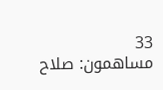33
مساهمون: صلاح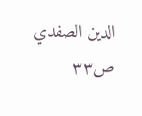الدين الصفدي
ص٣٣